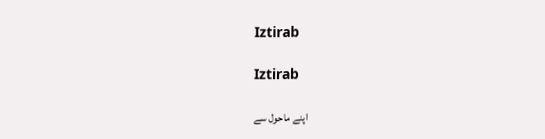Iztirab

Iztirab

اپنے ماحول سے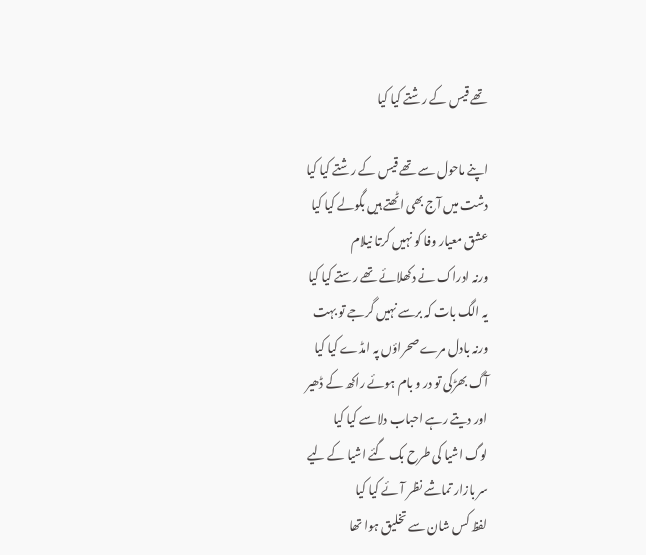تھے قیس کے رشتے کیا کیا

اپنے ماحول سے تھے قیس کے رشتے کیا کیا
دشت میں آج بھی اٹھتے ہیں بگولے کیا کیا
عشق معیار وفا کو نہیں کرتا نیلام
ورنہ ادراک نے دکھلائے تھے رستے کیا کیا
یہ الگ بات کہ برسے نہیں گرجے تو بہت
ورنہ بادل مرے صحراؤں پہ امڈے کیا کیا
آگ بھڑکی تو در و بام ہوئے راکھ کے ڈھیر
اور دیتے رہے احباب دلاسے کیا کیا
لوگ اشیا کی طرح بک گئے اشیا کے لیے
سر بازار تماشے نظر آئے کیا کیا
لفظ کس شان سے تخلیق ہوا تھا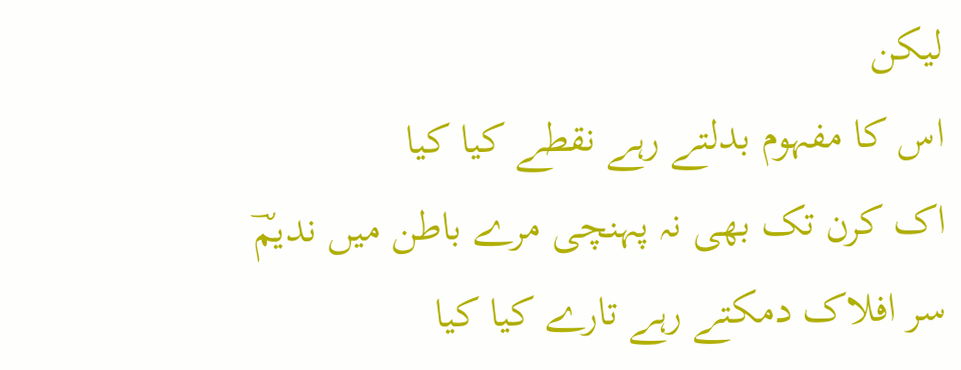لیکن
اس کا مفہوم بدلتے رہے نقطے کیا کیا
اک کرن تک بھی نہ پہنچی مرے باطن میں ندیمؔ
سر افلاک دمکتے رہے تارے کیا کیا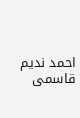احمد ندیم قاسمی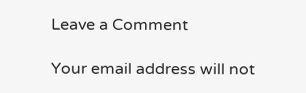Leave a Comment

Your email address will not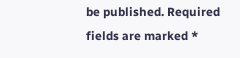be published. Required fields are marked *